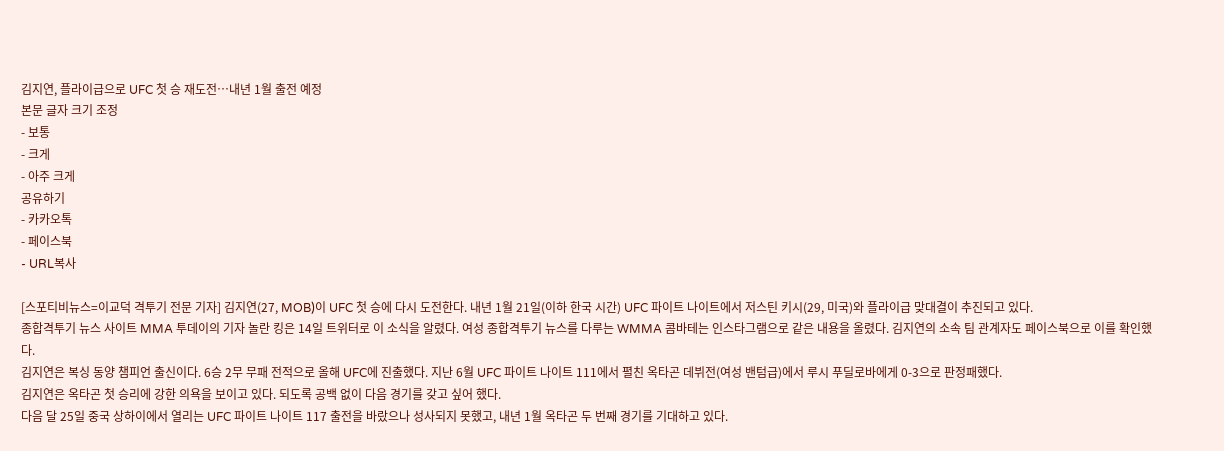김지연, 플라이급으로 UFC 첫 승 재도전…내년 1월 출전 예정
본문 글자 크기 조정
- 보통
- 크게
- 아주 크게
공유하기
- 카카오톡
- 페이스북
- URL복사

[스포티비뉴스=이교덕 격투기 전문 기자] 김지연(27, MOB)이 UFC 첫 승에 다시 도전한다. 내년 1월 21일(이하 한국 시간) UFC 파이트 나이트에서 저스틴 키시(29, 미국)와 플라이급 맞대결이 추진되고 있다.
종합격투기 뉴스 사이트 MMA 투데이의 기자 놀란 킹은 14일 트위터로 이 소식을 알렸다. 여성 종합격투기 뉴스를 다루는 WMMA 콤바테는 인스타그램으로 같은 내용을 올렸다. 김지연의 소속 팀 관계자도 페이스북으로 이를 확인했다.
김지연은 복싱 동양 챔피언 출신이다. 6승 2무 무패 전적으로 올해 UFC에 진출했다. 지난 6월 UFC 파이트 나이트 111에서 펼친 옥타곤 데뷔전(여성 밴텀급)에서 루시 푸딜로바에게 0-3으로 판정패했다.
김지연은 옥타곤 첫 승리에 강한 의욕을 보이고 있다. 되도록 공백 없이 다음 경기를 갖고 싶어 했다.
다음 달 25일 중국 상하이에서 열리는 UFC 파이트 나이트 117 출전을 바랐으나 성사되지 못했고, 내년 1월 옥타곤 두 번째 경기를 기대하고 있다.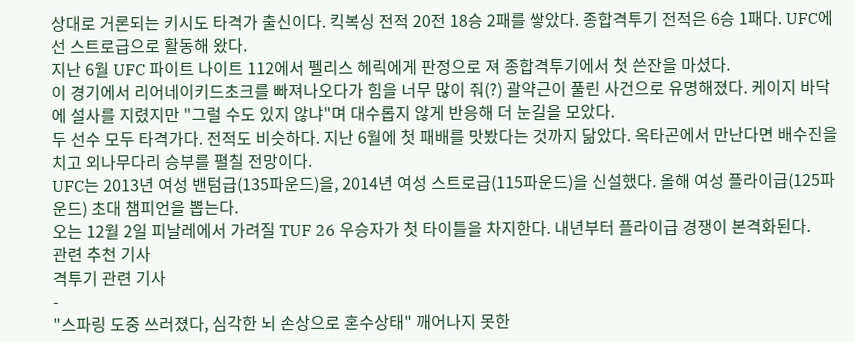상대로 거론되는 키시도 타격가 출신이다. 킥복싱 전적 20전 18승 2패를 쌓았다. 종합격투기 전적은 6승 1패다. UFC에선 스트로급으로 활동해 왔다.
지난 6월 UFC 파이트 나이트 112에서 펠리스 헤릭에게 판정으로 져 종합격투기에서 첫 쓴잔을 마셨다.
이 경기에서 리어네이키드초크를 빠져나오다가 힘을 너무 많이 줘(?) 괄약근이 풀린 사건으로 유명해졌다. 케이지 바닥에 설사를 지렸지만 "그럴 수도 있지 않냐"며 대수롭지 않게 반응해 더 눈길을 모았다.
두 선수 모두 타격가다. 전적도 비슷하다. 지난 6월에 첫 패배를 맛봤다는 것까지 닮았다. 옥타곤에서 만난다면 배수진을 치고 외나무다리 승부를 펼칠 전망이다.
UFC는 2013년 여성 밴텀급(135파운드)을, 2014년 여성 스트로급(115파운드)을 신설했다. 올해 여성 플라이급(125파운드) 초대 챔피언을 뽑는다.
오는 12월 2일 피날레에서 가려질 TUF 26 우승자가 첫 타이틀을 차지한다. 내년부터 플라이급 경쟁이 본격화된다.
관련 추천 기사
격투기 관련 기사
-
"스파링 도중 쓰러졌다, 심각한 뇌 손상으로 혼수상태" 깨어나지 못한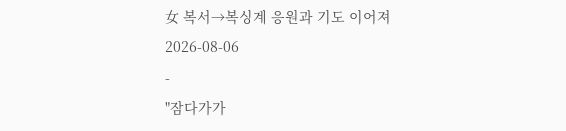女 복서→복싱계 응원과 기도 이어져
2026-08-06
-
"잠다가가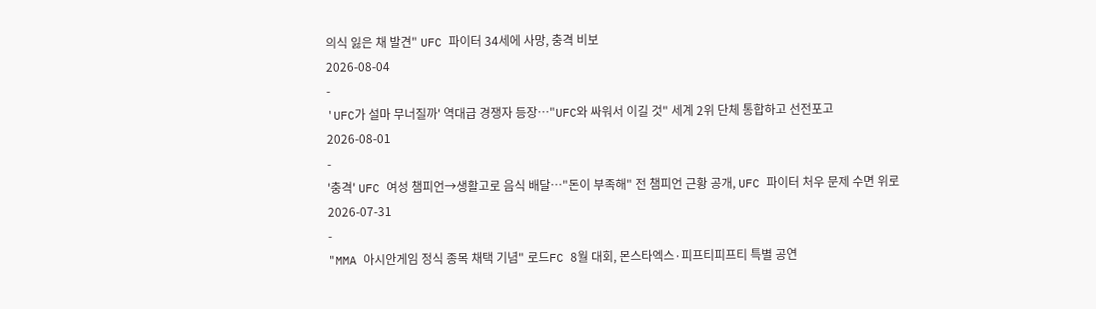의식 잃은 채 발견" UFC 파이터 34세에 사망, 충격 비보
2026-08-04
-
'UFC가 설마 무너질까' 역대급 경쟁자 등장…"UFC와 싸워서 이길 것" 세계 2위 단체 통합하고 선전포고
2026-08-01
-
'충격' UFC 여성 챔피언→생활고로 음식 배달…"돈이 부족해" 전 챔피언 근황 공개, UFC 파이터 처우 문제 수면 위로
2026-07-31
-
"MMA 아시안게임 정식 종목 채택 기념" 로드FC 8월 대회, 몬스타엑스·피프티피프티 특별 공연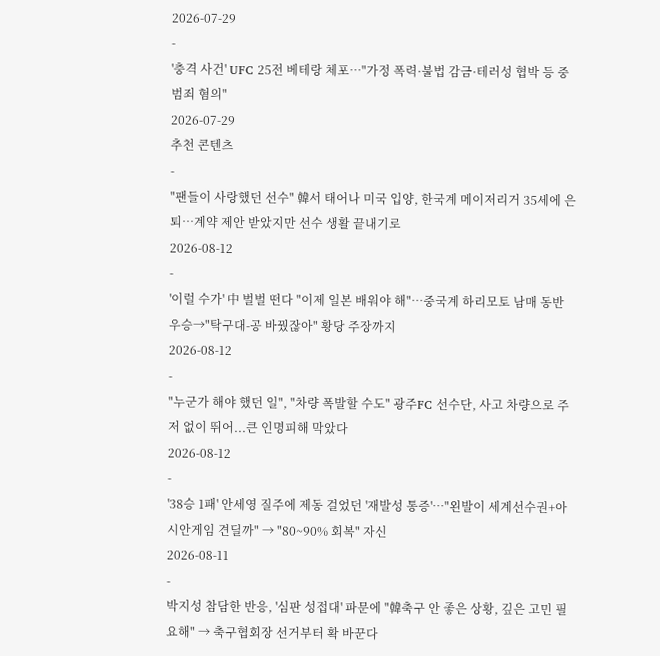2026-07-29
-
'충격 사건' UFC 25전 베테랑 체포…"가정 폭력·불법 감금·테러성 협박 등 중범죄 혐의"
2026-07-29
추천 콘텐츠
-
"팬들이 사랑했던 선수" 韓서 태어나 미국 입양, 한국계 메이저리거 35세에 은퇴…계약 제안 받았지만 선수 생활 끝내기로
2026-08-12
-
'이럴 수가' 中 벌벌 떤다 "이제 일본 배워야 해"…중국계 하리모토 남매 동반 우승→"탁구대-공 바꿨잖아" 황당 주장까지
2026-08-12
-
"누군가 해야 했던 일", "차량 폭발할 수도" 광주FC 선수단, 사고 차량으로 주저 없이 뛰어...큰 인명피해 막았다
2026-08-12
-
'38승 1패' 안세영 질주에 제동 걸었던 '재발성 통증'…"왼발이 세계선수권+아시안게임 견딜까" → "80~90% 회복" 자신
2026-08-11
-
박지성 참담한 반응, '심판 성접대' 파문에 "韓축구 안 좋은 상황, 깊은 고민 필요해" → 축구협회장 선거부터 확 바꾼다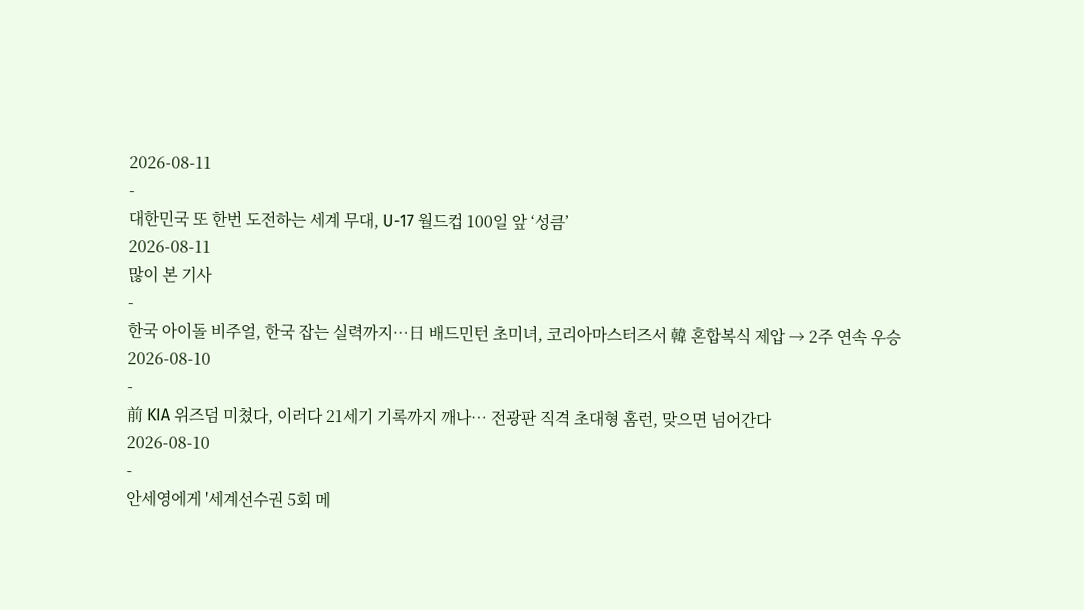2026-08-11
-
대한민국 또 한번 도전하는 세계 무대, U-17 월드컵 100일 앞 ‘성큼’
2026-08-11
많이 본 기사
-
한국 아이돌 비주얼, 한국 잡는 실력까지…日 배드민턴 초미녀, 코리아마스터즈서 韓 혼합복식 제압 → 2주 연속 우승
2026-08-10
-
前 KIA 위즈덤 미쳤다, 이러다 21세기 기록까지 깨나… 전광판 직격 초대형 홈런, 맞으면 넘어간다
2026-08-10
-
안세영에게 '세계선수권 5회 메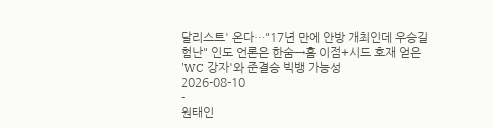달리스트' 온다…"17년 만에 안방 개최인데 우승길 험난" 인도 언론은 한숨→홈 이점+시드 호재 얻은 'WC 강자'와 준결승 빅뱅 가능성
2026-08-10
-
원태인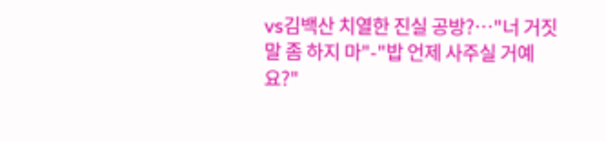vs김백산 치열한 진실 공방?…"너 거짓말 좀 하지 마"-"밥 언제 사주실 거예요?"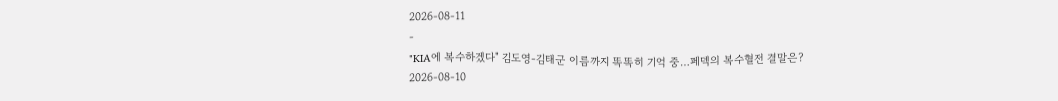2026-08-11
-
"KIA에 복수하겠다" 김도영-김태군 이름까지 똑똑히 기억 중…페덱의 복수혈전 결말은?
2026-08-10